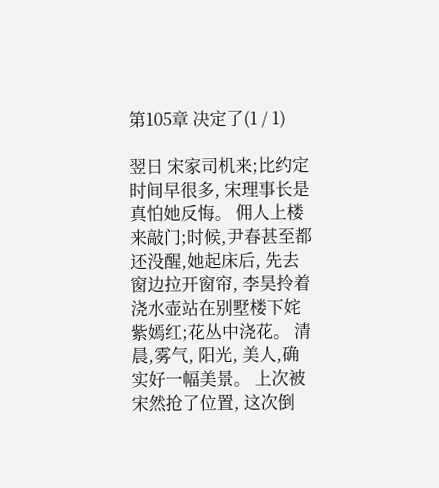第105章 决定了(1 / 1)

翌日 宋家司机来;比约定时间早很多, 宋理事长是真怕她反悔。 佣人上楼来敲门;时候,尹春甚至都还没醒,她起床后, 先去窗边拉开窗帘, 李昊拎着浇水壶站在别墅楼下姹紫嫣红;花丛中浇花。 清晨,雾气, 阳光, 美人,确实好一幅美景。 上次被宋然抢了位置, 这次倒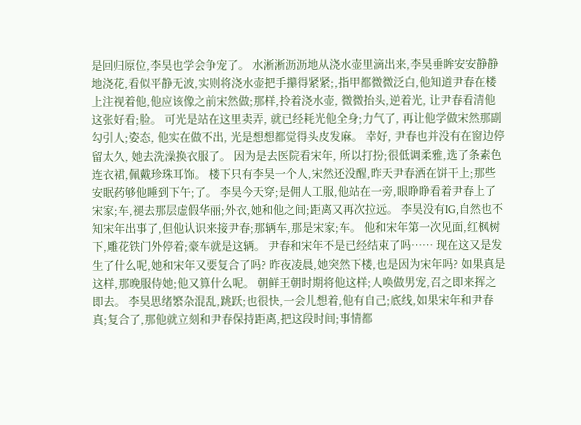是回归原位,李昊也学会争宠了。 水淅淅沥沥地从浇水壶里滴出来,李昊垂眸安安静静地浇花,看似平静无波,实则将浇水壶把手攥得紧紧;,指甲都微微泛白,他知道尹春在楼上注视着他,他应该像之前宋然做;那样,拎着浇水壶, 微微抬头,逆着光, 让尹春看清他这张好看;脸。 可光是站在这里卖弄, 就已经耗光他全身;力气了, 再让他学做宋然那副勾引人;姿态, 他实在做不出, 光是想想都觉得头皮发麻。 幸好, 尹春也并没有在窗边停留太久, 她去洗澡换衣服了。 因为是去医院看宋年, 所以打扮;很低调柔雅,选了条素色连衣裙,佩戴珍珠耳饰。 楼下只有李昊一个人,宋然还没醒,昨天尹春洒在饼干上;那些安眠药够他睡到下午;了。 李昊今天穿;是佣人工服,他站在一旁,眼睁睁看着尹春上了宋家;车,褪去那层虚假华丽;外衣,她和他之间;距离又再次拉远。 李昊没有IG,自然也不知宋年出事了,但他认识来接尹春;那辆车,那是宋家;车。 他和宋年第一次见面,红枫树下,雕花铁门外停着;豪车就是这辆。 尹春和宋年不是已经结束了吗…… 现在这又是发生了什么呢,她和宋年又要复合了吗? 昨夜凌晨,她突然下楼,也是因为宋年吗? 如果真是这样,那晚服侍她;他又算什么呢。 朝鲜王朝时期将他这样;人唤做男宠,召之即来挥之即去。 李昊思绪繁杂混乱,跳跃;也很快,一会儿想着,他有自己;底线,如果宋年和尹春真;复合了,那他就立刻和尹春保持距离,把这段时间;事情都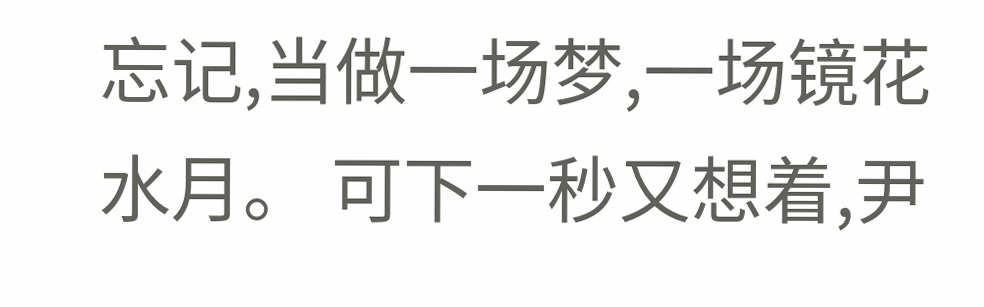忘记,当做一场梦,一场镜花水月。 可下一秒又想着,尹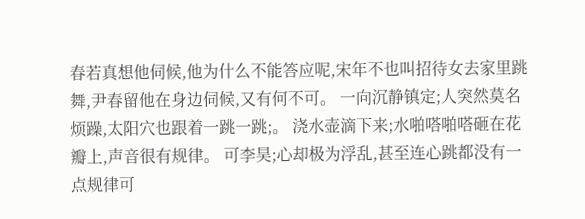春若真想他伺候,他为什么不能答应呢,宋年不也叫招待女去家里跳舞,尹春留他在身边伺候,又有何不可。 一向沉静镇定;人突然莫名烦躁,太阳穴也跟着一跳一跳;。 浇水壶滴下来;水啪嗒啪嗒砸在花瓣上,声音很有规律。 可李昊;心却极为浮乱,甚至连心跳都没有一点规律可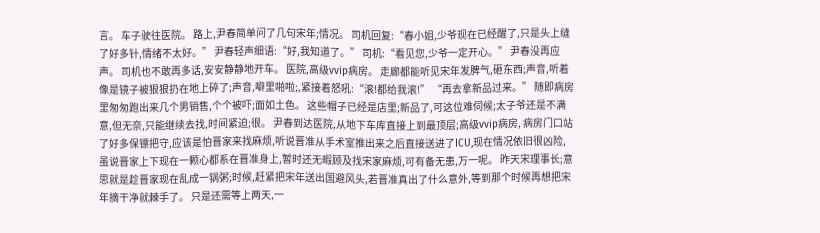言。 车子驶往医院。 路上,尹春简单问了几句宋年;情况。 司机回复:“春小姐,少爷现在已经醒了,只是头上缝了好多针,情绪不太好。” 尹春轻声细语:“好,我知道了。” 司机:“看见您,少爷一定开心。” 尹春没再应声。 司机也不敢再多话,安安静静地开车。 医院,高级vvip病房。 走廊都能听见宋年发脾气,砸东西;声音,听着像是镜子被狠狠扔在地上碎了;声音,噼里啪啦;,紧接着怒吼:“滚!都给我滚!” “再去拿新品过来。” 随即病房里匆匆跑出来几个男销售,个个被吓;面如土色。 这些帽子已经是店里;新品了,可这位难伺候;太子爷还是不满意,但无奈,只能继续去找,时间紧迫;很。 尹春到达医院,从地下车库直接上到最顶层;高级vvip病房, 病房门口站了好多保镖把守,应该是怕晋家来找麻烦,听说晋准从手术室推出来之后直接送进了ICU,现在情况依旧很凶险,虽说晋家上下现在一颗心都系在晋准身上,暂时还无暇顾及找宋家麻烦,可有备无患,万一呢。 昨天宋理事长;意思就是趁晋家现在乱成一锅粥;时候,赶紧把宋年送出国避风头,若晋准真出了什么意外,等到那个时候再想把宋年摘干净就棘手了。 只是还需等上两天,一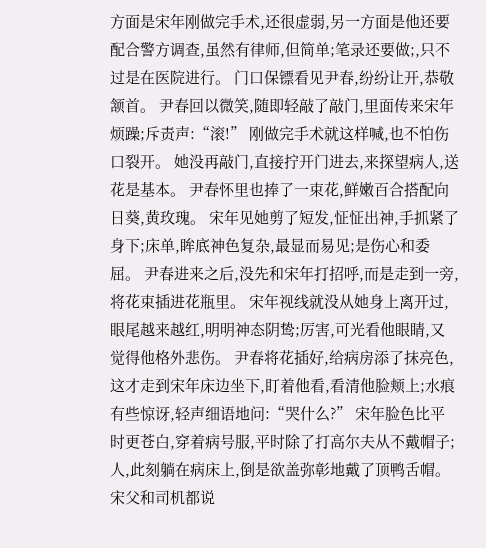方面是宋年刚做完手术,还很虚弱,另一方面是他还要配合警方调查,虽然有律师,但简单;笔录还要做;,只不过是在医院进行。 门口保镖看见尹春,纷纷让开,恭敬颔首。 尹春回以微笑,随即轻敲了敲门,里面传来宋年烦躁;斥责声:“滚!” 刚做完手术就这样喊,也不怕伤口裂开。 她没再敲门,直接拧开门进去,来探望病人,送花是基本。 尹春怀里也捧了一束花,鲜嫩百合搭配向日葵,黄玫瑰。 宋年见她剪了短发,怔怔出神,手抓紧了身下;床单,眸底神色复杂,最显而易见;是伤心和委屈。 尹春进来之后,没先和宋年打招呼,而是走到一旁,将花束插进花瓶里。 宋年视线就没从她身上离开过,眼尾越来越红,明明神态阴鸷;厉害,可光看他眼睛,又觉得他格外悲伤。 尹春将花插好,给病房添了抹亮色,这才走到宋年床边坐下,盯着他看,看清他脸颊上;水痕有些惊讶,轻声细语地问:“哭什么?” 宋年脸色比平时更苍白,穿着病号服,平时除了打高尔夫从不戴帽子;人,此刻躺在病床上,倒是欲盖弥彰地戴了顶鸭舌帽。 宋父和司机都说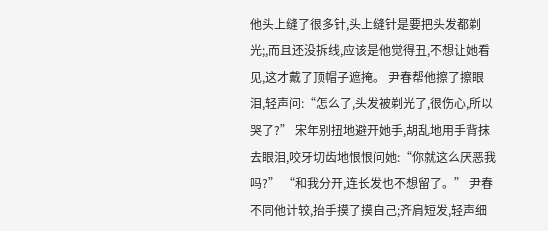他头上缝了很多针,头上缝针是要把头发都剃光;,而且还没拆线,应该是他觉得丑,不想让她看见,这才戴了顶帽子遮掩。 尹春帮他擦了擦眼泪,轻声问:“怎么了,头发被剃光了,很伤心,所以哭了?” 宋年别扭地避开她手,胡乱地用手背抹去眼泪,咬牙切齿地恨恨问她:“你就这么厌恶我吗?” “和我分开,连长发也不想留了。” 尹春不同他计较,抬手摸了摸自己;齐肩短发,轻声细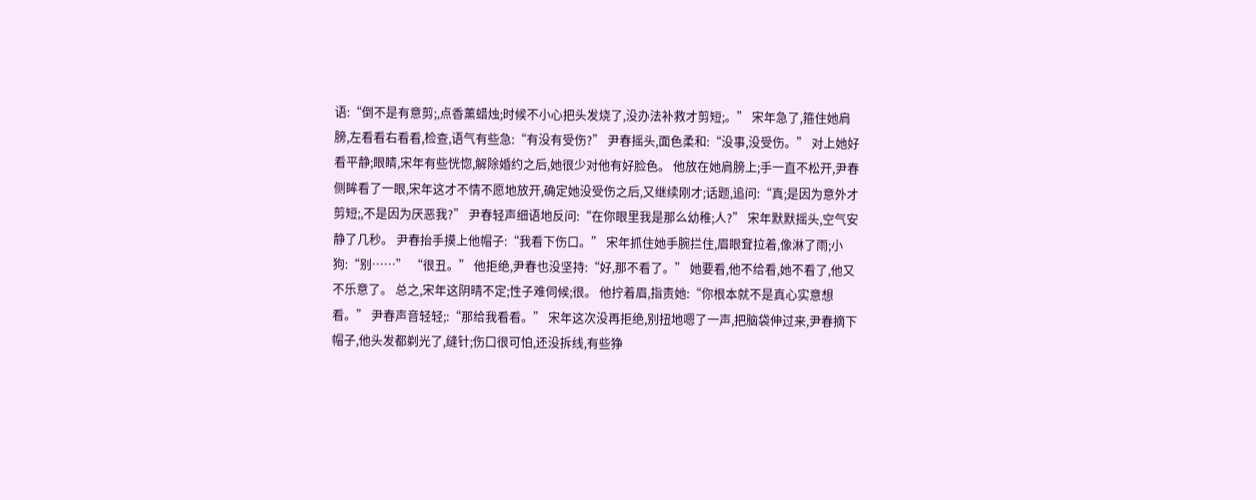语:“倒不是有意剪;,点香薰蜡烛;时候不小心把头发烧了,没办法补救才剪短;。” 宋年急了,箍住她肩膀,左看看右看看,检查,语气有些急:“有没有受伤?” 尹春摇头,面色柔和:“没事,没受伤。” 对上她好看平静;眼睛,宋年有些恍惚,解除婚约之后,她很少对他有好脸色。 他放在她肩膀上;手一直不松开,尹春侧眸看了一眼,宋年这才不情不愿地放开,确定她没受伤之后,又继续刚才;话题,追问:“真;是因为意外才剪短;,不是因为厌恶我?” 尹春轻声细语地反问:“在你眼里我是那么幼稚;人?” 宋年默默摇头,空气安静了几秒。 尹春抬手摸上他帽子:“我看下伤口。” 宋年抓住她手腕拦住,眉眼耷拉着,像淋了雨;小狗:“别……” “很丑。” 他拒绝,尹春也没坚持:“好,那不看了。” 她要看,他不给看,她不看了,他又不乐意了。 总之,宋年这阴晴不定;性子难伺候;很。 他拧着眉,指责她:“你根本就不是真心实意想看。” 尹春声音轻轻;:“那给我看看。” 宋年这次没再拒绝,别扭地嗯了一声,把脑袋伸过来,尹春摘下帽子,他头发都剃光了,缝针;伤口很可怕,还没拆线,有些狰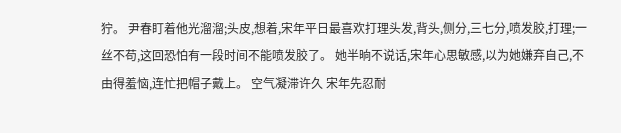狞。 尹春盯着他光溜溜;头皮,想着,宋年平日最喜欢打理头发,背头,侧分,三七分,喷发胶,打理;一丝不苟,这回恐怕有一段时间不能喷发胶了。 她半晌不说话,宋年心思敏感,以为她嫌弃自己,不由得羞恼,连忙把帽子戴上。 空气凝滞许久 宋年先忍耐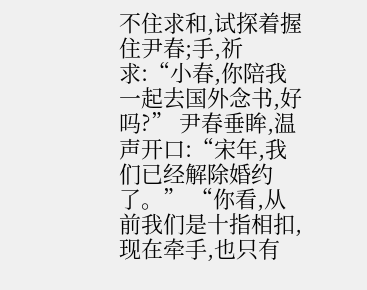不住求和,试探着握住尹春;手,祈求:“小春,你陪我一起去国外念书,好吗?” 尹春垂眸,温声开口:“宋年,我们已经解除婚约了。” “你看,从前我们是十指相扣,现在牵手,也只有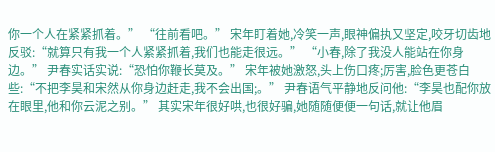你一个人在紧紧抓着。” “往前看吧。” 宋年盯着她,冷笑一声,眼神偏执又坚定,咬牙切齿地反驳:“就算只有我一个人紧紧抓着,我们也能走很远。” “小春,除了我没人能站在你身边。” 尹春实话实说:“恐怕你鞭长莫及。” 宋年被她激怒,头上伤口疼;厉害,脸色更苍白些:“不把李昊和宋然从你身边赶走,我不会出国;。” 尹春语气平静地反问他:“李昊也配你放在眼里,他和你云泥之别。” 其实宋年很好哄,也很好骗,她随随便便一句话,就让他眉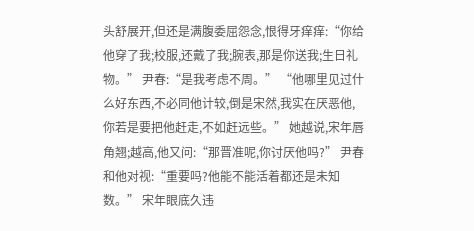头舒展开,但还是满腹委屈怨念,恨得牙痒痒:“你给他穿了我;校服,还戴了我;腕表,那是你送我;生日礼物。” 尹春:“是我考虑不周。” “他哪里见过什么好东西,不必同他计较,倒是宋然,我实在厌恶他,你若是要把他赶走,不如赶远些。” 她越说,宋年唇角翘;越高,他又问:“那晋准呢,你讨厌他吗?” 尹春和他对视:“重要吗?他能不能活着都还是未知数。” 宋年眼底久违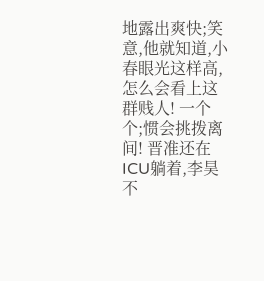地露出爽快;笑意,他就知道,小春眼光这样高,怎么会看上这群贱人! 一个个;惯会挑拨离间! 晋准还在ICU躺着,李昊不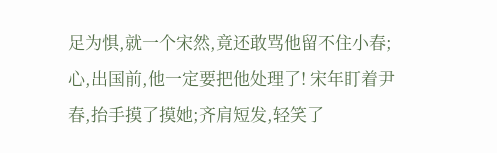足为惧,就一个宋然,竟还敢骂他留不住小春;心,出国前,他一定要把他处理了! 宋年盯着尹春,抬手摸了摸她;齐肩短发,轻笑了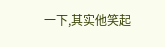一下,其实他笑起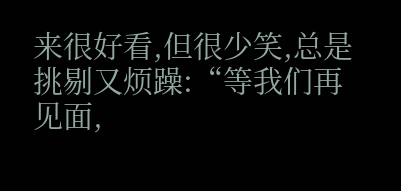来很好看,但很少笑,总是挑剔又烦躁:“等我们再见面,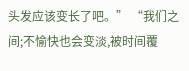头发应该变长了吧。” “我们之间;不愉快也会变淡,被时间覆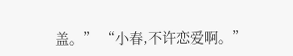盖。” “小春,不许恋爱啊。”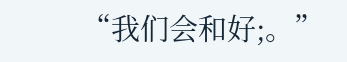“我们会和好;。”